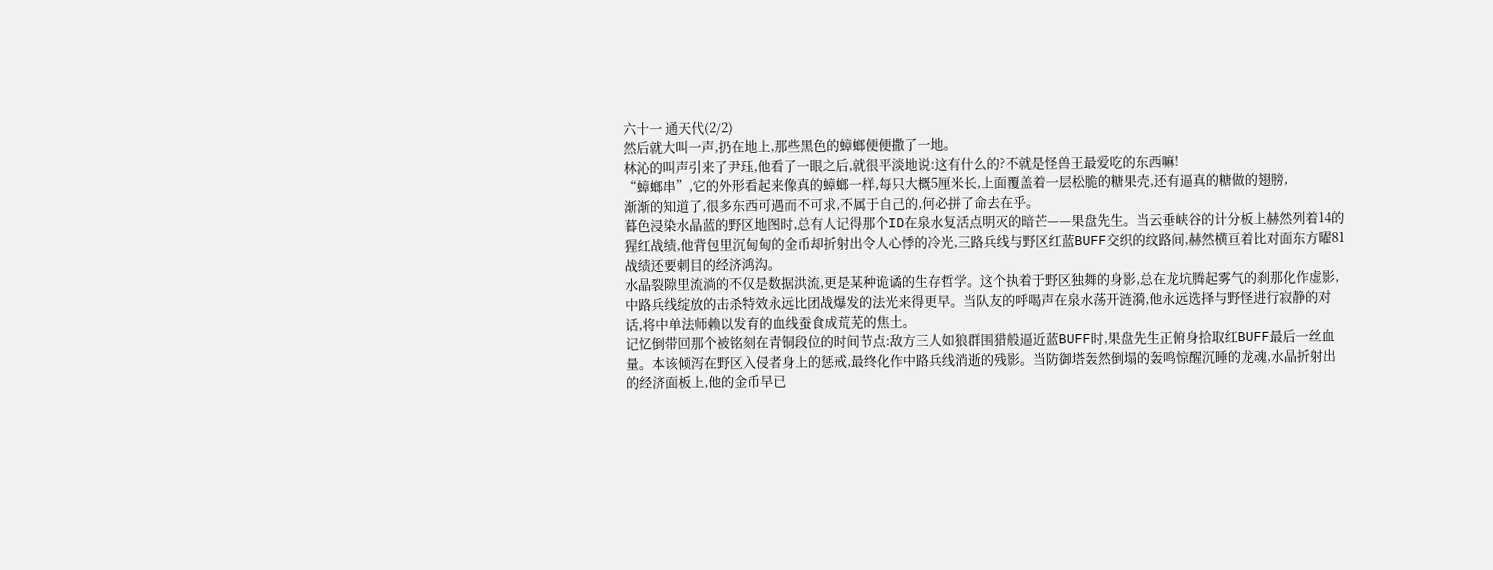六十一 通天代(2/2)
然后就大叫一声,扔在地上,那些黑色的蟑螂便便撒了一地。
林沁的叫声引来了尹珏,他看了一眼之后,就很平淡地说:这有什么的?不就是怪兽王最爱吃的东西嘛!
“蟑螂串”,它的外形看起来像真的蟑螂一样,每只大概5厘米长,上面覆盖着一层松脆的糖果壳,还有逼真的糖做的翅膀,
渐渐的知道了,很多东西可遇而不可求,不属于自己的,何必拼了命去在乎。
暮色浸染水晶蓝的野区地图时,总有人记得那个ID在泉水复活点明灭的暗芒——果盘先生。当云垂峡谷的计分板上赫然列着14的猩红战绩,他背包里沉甸甸的金币却折射出令人心悸的冷光,三路兵线与野区红蓝BUFF交织的纹路间,赫然横亘着比对面东方曜81战绩还要刺目的经济鸿沟。
水晶裂隙里流淌的不仅是数据洪流,更是某种诡谲的生存哲学。这个执着于野区独舞的身影,总在龙坑腾起雾气的刹那化作虚影,中路兵线绽放的击杀特效永远比团战爆发的法光来得更早。当队友的呼喝声在泉水荡开涟漪,他永远选择与野怪进行寂静的对话,将中单法师赖以发育的血线蚕食成荒芜的焦土。
记忆倒带回那个被铭刻在青铜段位的时间节点:敌方三人如狼群围猎般逼近蓝BUFF时,果盘先生正俯身拾取红BUFF最后一丝血量。本该倾泻在野区入侵者身上的惩戒,最终化作中路兵线消逝的残影。当防御塔轰然倒塌的轰鸣惊醒沉睡的龙魂,水晶折射出的经济面板上,他的金币早已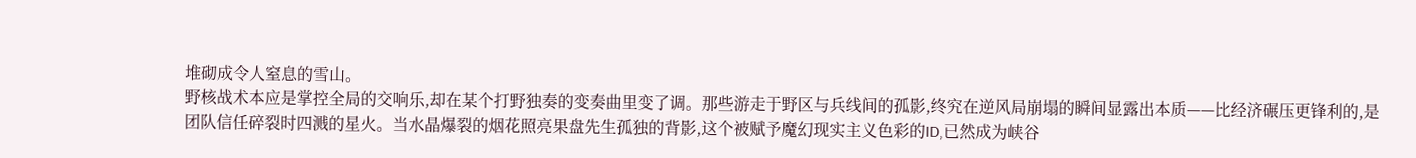堆砌成令人窒息的雪山。
野核战术本应是掌控全局的交响乐,却在某个打野独奏的变奏曲里变了调。那些游走于野区与兵线间的孤影,终究在逆风局崩塌的瞬间显露出本质——比经济碾压更锋利的,是团队信任碎裂时四溅的星火。当水晶爆裂的烟花照亮果盘先生孤独的背影,这个被赋予魔幻现实主义色彩的ID,已然成为峡谷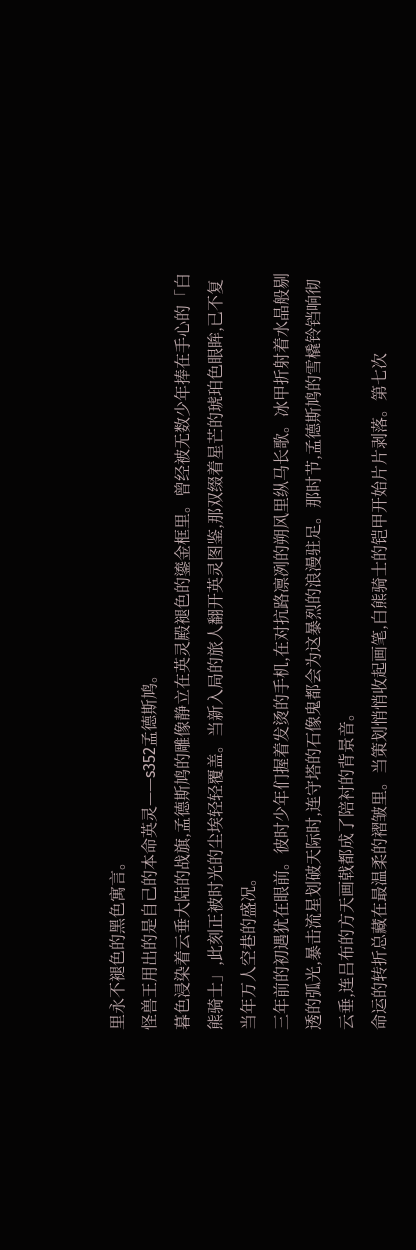里永不褪色的黑色寓言。
怪兽王用出的是自己的本命英灵——s352孟德斯鸠。
暮色浸染着云垂大陆的战旗,孟德斯鸠的雕像静立在英灵殿褪色的鎏金框里。曾经被无数少年捧在手心的「白熊骑士」,此刻正被时光的尘埃轻轻覆盖。当新入局的旅人翻开英灵图鉴,那双缀着星芒的琥珀色眼眸,已不复当年万人空巷的盛况。
三年前的初遇犹在眼前。彼时少年们握着发烫的手机,在对抗路凛冽的朔风里纵马长歌。冰甲折射着水晶般剔透的弧光,暴击流星划破天际时,连守塔的石像鬼都会为这暴烈的浪漫驻足。那时节,孟德斯鸠的雪橇铃铛响彻云垂,连吕布的方天画戟都成了陪衬的背景音。
命运的转折总藏在最温柔的褶皱里。当策划悄悄收起画笔,白熊骑士的铠甲开始片片剥落。第七次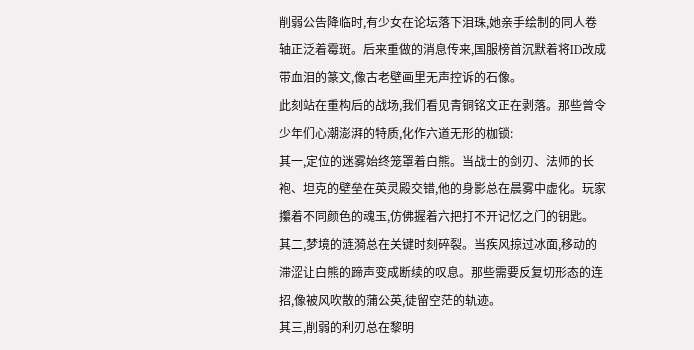削弱公告降临时,有少女在论坛落下泪珠,她亲手绘制的同人卷轴正泛着霉斑。后来重做的消息传来,国服榜首沉默着将ID改成带血泪的篆文,像古老壁画里无声控诉的石像。
此刻站在重构后的战场,我们看见青铜铭文正在剥落。那些曾令少年们心潮澎湃的特质,化作六道无形的枷锁:
其一,定位的迷雾始终笼罩着白熊。当战士的剑刃、法师的长袍、坦克的壁垒在英灵殿交错,他的身影总在晨雾中虚化。玩家攥着不同颜色的魂玉,仿佛握着六把打不开记忆之门的钥匙。
其二,梦境的涟漪总在关键时刻碎裂。当疾风掠过冰面,移动的滞涩让白熊的蹄声变成断续的叹息。那些需要反复切形态的连招,像被风吹散的蒲公英,徒留空茫的轨迹。
其三,削弱的利刃总在黎明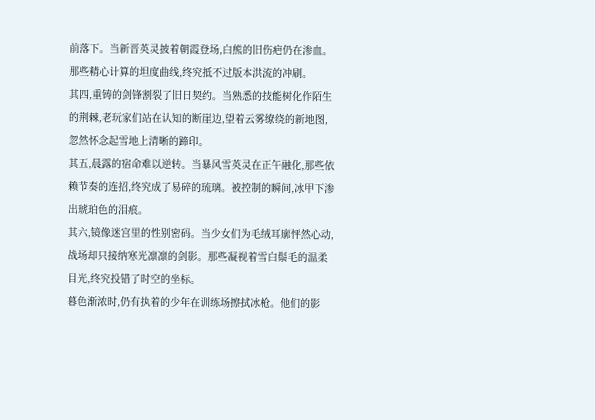前落下。当新晋英灵披着朝霞登场,白熊的旧伤疤仍在渗血。那些精心计算的坦度曲线,终究抵不过版本洪流的冲刷。
其四,重铸的剑锋割裂了旧日契约。当熟悉的技能树化作陌生的荆棘,老玩家们站在认知的断崖边,望着云雾缭绕的新地图,忽然怀念起雪地上清晰的蹄印。
其五,晨露的宿命难以逆转。当暴风雪英灵在正午融化,那些依赖节奏的连招,终究成了易碎的琉璃。被控制的瞬间,冰甲下渗出琥珀色的泪痕。
其六,镜像迷宫里的性别密码。当少女们为毛绒耳廓怦然心动,战场却只接纳寒光凛凛的剑影。那些凝视着雪白鬃毛的温柔目光,终究投错了时空的坐标。
暮色渐浓时,仍有执着的少年在训练场擦拭冰枪。他们的影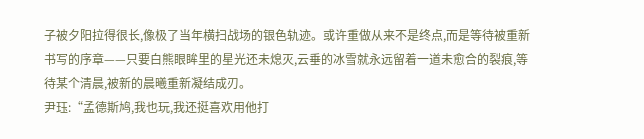子被夕阳拉得很长,像极了当年横扫战场的银色轨迹。或许重做从来不是终点,而是等待被重新书写的序章——只要白熊眼眸里的星光还未熄灭,云垂的冰雪就永远留着一道未愈合的裂痕,等待某个清晨,被新的晨曦重新凝结成刃。
尹珏:“孟德斯鸠,我也玩,我还挺喜欢用他打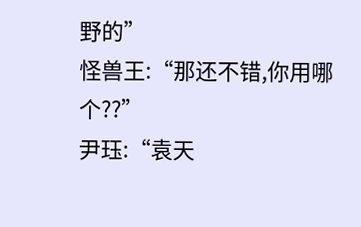野的”
怪兽王:“那还不错,你用哪个??”
尹珏:“袁天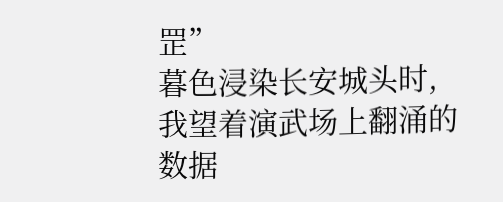罡”
暮色浸染长安城头时,我望着演武场上翻涌的数据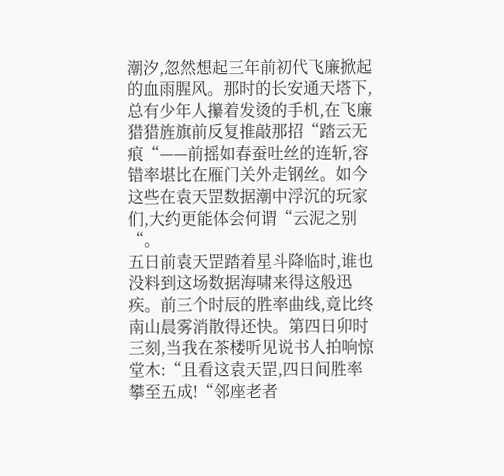潮汐,忽然想起三年前初代飞廉掀起的血雨腥风。那时的长安通天塔下,总有少年人攥着发烫的手机,在飞廉猎猎旌旗前反复推敲那招“踏云无痕“——前摇如春蚕吐丝的连斩,容错率堪比在雁门关外走钢丝。如今这些在袁天罡数据潮中浮沉的玩家们,大约更能体会何谓“云泥之别“。
五日前袁天罡踏着星斗降临时,谁也没料到这场数据海啸来得这般迅疾。前三个时辰的胜率曲线,竟比终南山晨雾消散得还快。第四日卯时三刻,当我在茶楼听见说书人拍响惊堂木:“且看这袁天罡,四日间胜率攀至五成!“邻座老者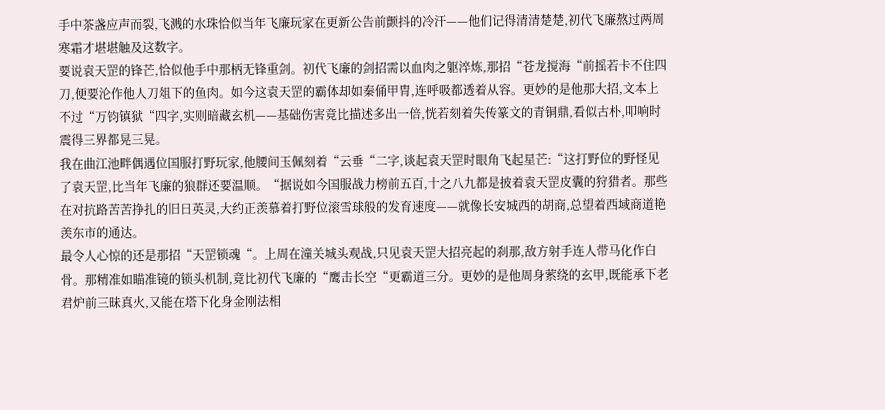手中茶盏应声而裂,飞溅的水珠恰似当年飞廉玩家在更新公告前颤抖的冷汗——他们记得清清楚楚,初代飞廉熬过两周寒霜才堪堪触及这数字。
要说袁天罡的锋芒,恰似他手中那柄无锋重剑。初代飞廉的剑招需以血肉之躯淬炼,那招“苍龙搅海“前摇若卡不住四刀,便要沦作他人刀俎下的鱼肉。如今这袁天罡的霸体却如秦俑甲胄,连呼吸都透着从容。更妙的是他那大招,文本上不过“万钧镇狱“四字,实则暗藏玄机——基础伤害竟比描述多出一倍,恍若刻着失传篆文的青铜鼎,看似古朴,叩响时震得三界都晃三晃。
我在曲江池畔偶遇位国服打野玩家,他腰间玉佩刻着“云垂“二字,谈起袁天罡时眼角飞起星芒:“这打野位的野怪见了袁天罡,比当年飞廉的狼群还要温顺。“据说如今国服战力榜前五百,十之八九都是披着袁天罡皮囊的狩猎者。那些在对抗路苦苦挣扎的旧日英灵,大约正羡慕着打野位滚雪球般的发育速度——就像长安城西的胡商,总望着西域商道艳羡东市的通达。
最令人心惊的还是那招“天罡锁魂“。上周在潼关城头观战,只见袁天罡大招亮起的刹那,敌方射手连人带马化作白骨。那精准如瞄准镜的锁头机制,竟比初代飞廉的“鹰击长空“更霸道三分。更妙的是他周身萦绕的玄甲,既能承下老君炉前三昧真火,又能在塔下化身金刚法相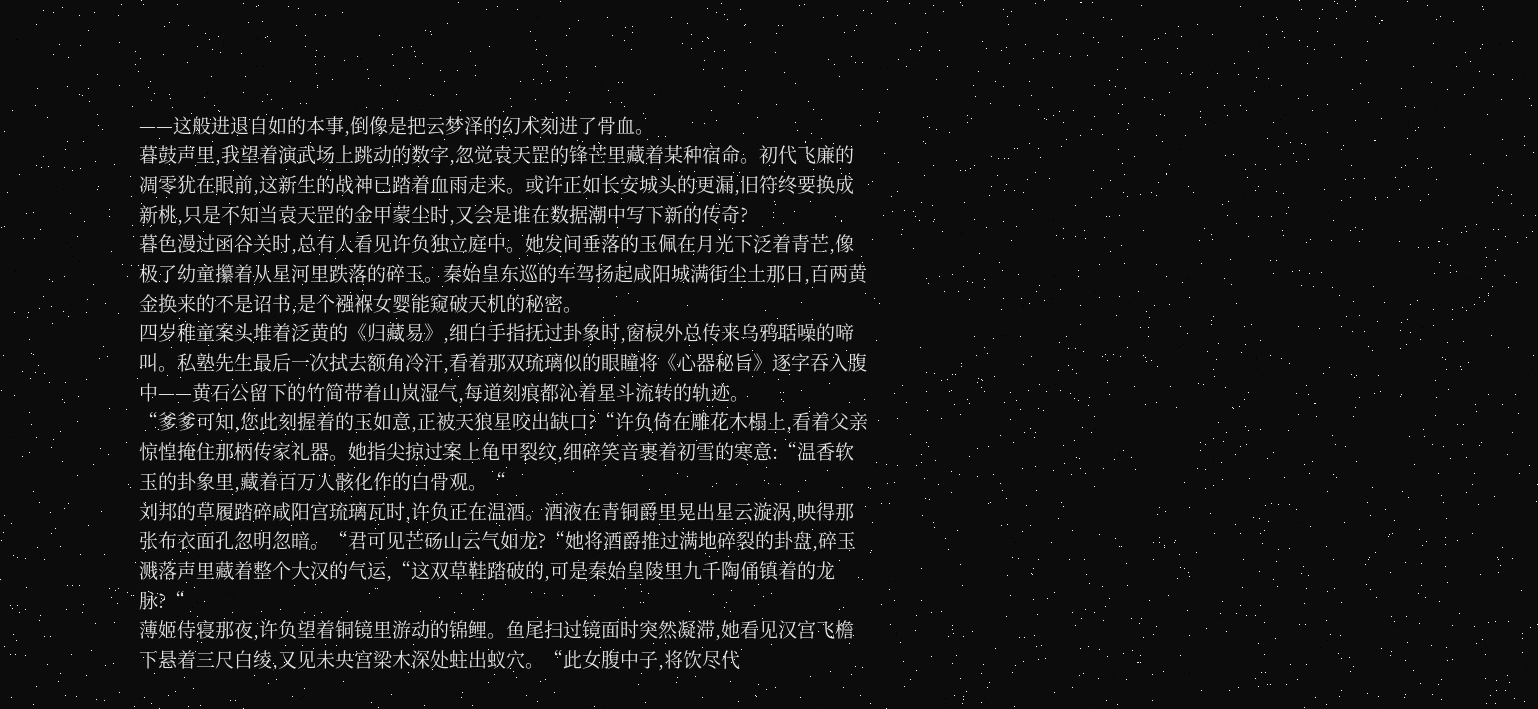——这般进退自如的本事,倒像是把云梦泽的幻术刻进了骨血。
暮鼓声里,我望着演武场上跳动的数字,忽觉袁天罡的锋芒里藏着某种宿命。初代飞廉的凋零犹在眼前,这新生的战神已踏着血雨走来。或许正如长安城头的更漏,旧符终要换成新桃,只是不知当袁天罡的金甲蒙尘时,又会是谁在数据潮中写下新的传奇?
暮色漫过函谷关时,总有人看见许负独立庭中。她发间垂落的玉佩在月光下泛着青芒,像极了幼童攥着从星河里跌落的碎玉。秦始皇东巡的车驾扬起咸阳城满街尘土那日,百两黄金换来的不是诏书,是个襁褓女婴能窥破天机的秘密。
四岁稚童案头堆着泛黄的《归藏易》,细白手指抚过卦象时,窗棂外总传来乌鸦聒噪的啼叫。私塾先生最后一次拭去额角冷汗,看着那双琉璃似的眼瞳将《心器秘旨》逐字吞入腹中——黄石公留下的竹简带着山岚湿气,每道刻痕都沁着星斗流转的轨迹。
“爹爹可知,您此刻握着的玉如意,正被天狼星咬出缺口?“许负倚在雕花木榻上,看着父亲惊惶掩住那柄传家礼器。她指尖掠过案上龟甲裂纹,细碎笑音裹着初雪的寒意:“温香软玉的卦象里,藏着百万人骸化作的白骨观。“
刘邦的草履踏碎咸阳宫琉璃瓦时,许负正在温酒。酒液在青铜爵里晃出星云漩涡,映得那张布衣面孔忽明忽暗。“君可见芒砀山云气如龙?“她将酒爵推过满地碎裂的卦盘,碎玉溅落声里藏着整个大汉的气运,“这双草鞋踏破的,可是秦始皇陵里九千陶俑镇着的龙脉?“
薄姬侍寝那夜,许负望着铜镜里游动的锦鲤。鱼尾扫过镜面时突然凝滞,她看见汉宫飞檐下悬着三尺白绫,又见未央宫梁木深处蛀出蚁穴。“此女腹中子,将饮尽代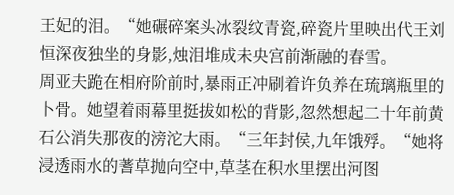王妃的泪。“她碾碎案头冰裂纹青瓷,碎瓷片里映出代王刘恒深夜独坐的身影,烛泪堆成未央宫前渐融的春雪。
周亚夫跪在相府阶前时,暴雨正冲刷着许负养在琉璃瓶里的卜骨。她望着雨幕里挺拔如松的背影,忽然想起二十年前黄石公消失那夜的滂沱大雨。“三年封侯,九年饿殍。“她将浸透雨水的蓍草抛向空中,草茎在积水里摆出河图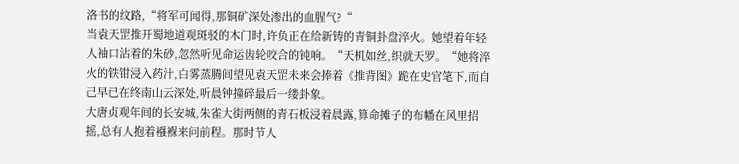洛书的纹路,“将军可闻得,那铜矿深处渗出的血腥气?“
当袁天罡推开蜀地道观斑驳的木门时,许负正在给新铸的青铜卦盘淬火。她望着年轻人袖口沾着的朱砂,忽然听见命运齿轮咬合的钝响。“天机如丝,织就天罗。“她将淬火的铁钳浸入药汁,白雾蒸腾间望见袁天罡未来会捧着《推背图》跪在史官笔下,而自己早已在终南山云深处,听晨钟撞碎最后一缕卦象。
大唐贞观年间的长安城,朱雀大街两侧的青石板浸着晨露,算命摊子的布幡在风里招摇,总有人抱着襁褓来问前程。那时节人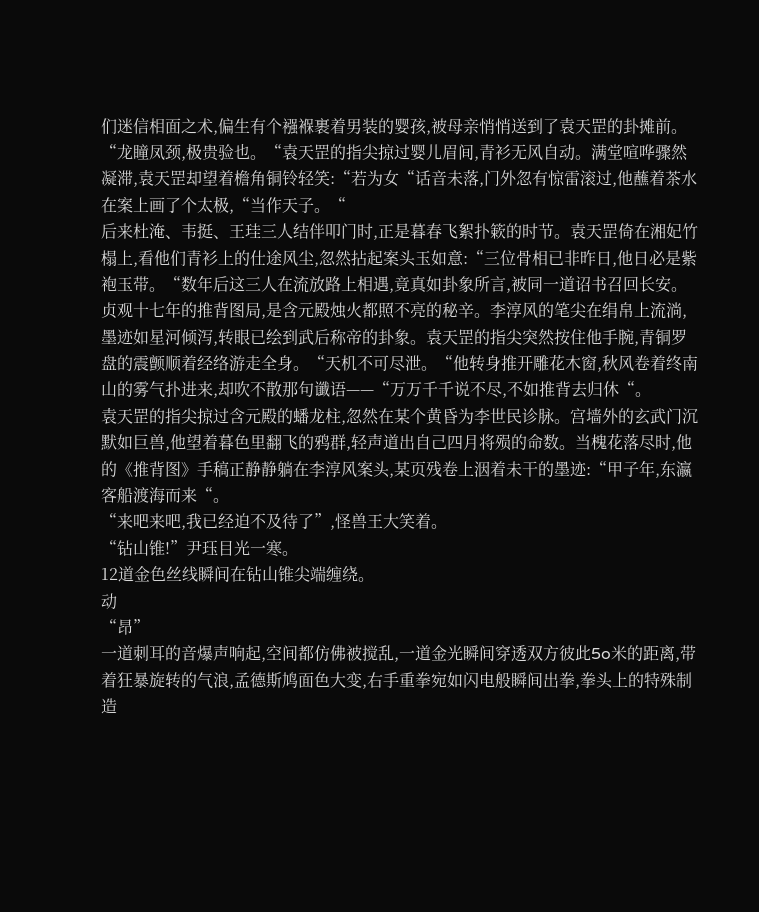们迷信相面之术,偏生有个襁褓裹着男装的婴孩,被母亲悄悄送到了袁天罡的卦摊前。
“龙瞳凤颈,极贵验也。“袁天罡的指尖掠过婴儿眉间,青衫无风自动。满堂喧哗骤然凝滞,袁天罡却望着檐角铜铃轻笑:“若为女“话音未落,门外忽有惊雷滚过,他蘸着茶水在案上画了个太极,“当作天子。“
后来杜淹、韦挺、王珪三人结伴叩门时,正是暮春飞絮扑簌的时节。袁天罡倚在湘妃竹榻上,看他们青衫上的仕途风尘,忽然拈起案头玉如意:“三位骨相已非昨日,他日必是紫袍玉带。“数年后这三人在流放路上相遇,竟真如卦象所言,被同一道诏书召回长安。
贞观十七年的推背图局,是含元殿烛火都照不亮的秘辛。李淳风的笔尖在绢帛上流淌,墨迹如星河倾泻,转眼已绘到武后称帝的卦象。袁天罡的指尖突然按住他手腕,青铜罗盘的震颤顺着经络游走全身。“天机不可尽泄。“他转身推开雕花木窗,秋风卷着终南山的雾气扑进来,却吹不散那句谶语——“万万千千说不尽,不如推背去归休“。
袁天罡的指尖掠过含元殿的蟠龙柱,忽然在某个黄昏为李世民诊脉。宫墙外的玄武门沉默如巨兽,他望着暮色里翻飞的鸦群,轻声道出自己四月将殒的命数。当槐花落尽时,他的《推背图》手稿正静静躺在李淳风案头,某页残卷上洇着未干的墨迹:“甲子年,东瀛客船渡海而来“。
“来吧来吧,我已经迫不及待了”,怪兽王大笑着。
“钻山锥!”尹珏目光一寒。
12道金色丝线瞬间在钻山锥尖端缠绕。
动
“昂”
一道刺耳的音爆声响起,空间都仿佛被搅乱,一道金光瞬间穿透双方彼此5o米的距离,带着狂暴旋转的气浪,孟德斯鸠面色大变,右手重拳宛如闪电般瞬间出拳,拳头上的特殊制造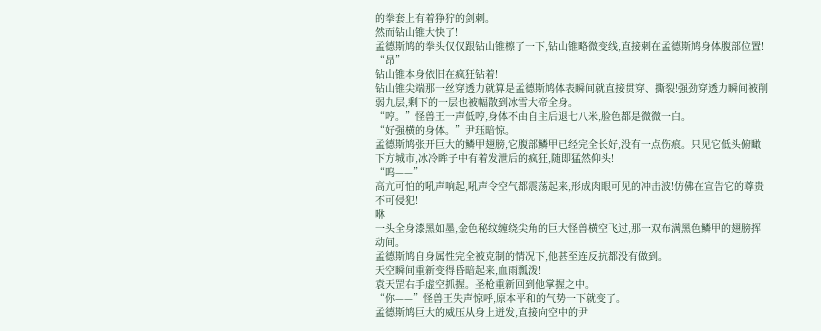的拳套上有着狰狞的剑刺。
然而钻山锥大快了!
孟德斯鸠的拳头仅仅跟钻山锥檫了一下,钻山锥略微变线,直接刺在孟德斯鸠身体腹部位置!
“昂”
钻山锥本身依旧在疯狂钻着!
钻山锥尖端那一丝穿透力就算是孟德斯鸠体表瞬间就直接贯穿、撕裂!强劲穿透力瞬间被削弱九层,剩下的一层也被幅散到冰雪大帝全身。
“哼。”怪兽王一声低哼,身体不由自主后退七八米,脸色都是微微一白。
“好强横的身体。”尹珏暗惊。
孟德斯鸠张开巨大的鳞甲翅膀,它腹部鳞甲已经完全长好,没有一点伤痕。只见它低头俯瞰下方城市,冰冷眸子中有着发泄后的疯狂,随即猛然仰头!
“呜——”
高亢可怕的吼声响起,吼声令空气都震荡起来,形成肉眼可见的冲击波!仿佛在宣告它的尊贵不可侵犯!
咻
一头全身漆黑如墨,金色秘纹缠绕尖角的巨大怪兽横空飞过,那一双布满黑色鳞甲的翅膀挥动间。
孟德斯鸠自身属性完全被克制的情况下,他甚至连反抗都没有做到。
天空瞬间重新变得昏暗起来,血雨瓢泼!
袁天罡右手虚空抓握。圣枪重新回到他掌握之中。
“你——”怪兽王失声惊呼,原本平和的气势一下就变了。
孟德斯鸠巨大的威压从身上迸发,直接向空中的尹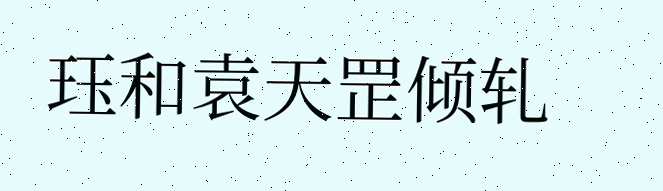珏和袁天罡倾轧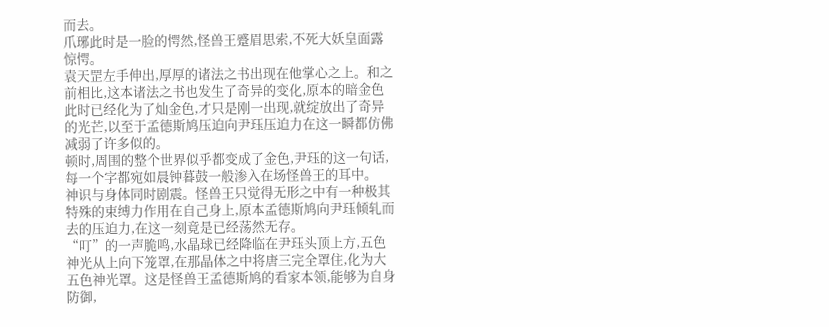而去。
爪琊此时是一脸的愕然,怪兽王蹙眉思索,不死大妖皇面露惊愕。
袁天罡左手伸出,厚厚的诸法之书出现在他掌心之上。和之前相比,这本诸法之书也发生了奇异的变化,原本的暗金色此时已经化为了灿金色,才只是刚一出现,就绽放出了奇异的光芒,以至于孟德斯鸠压迫向尹珏压迫力在这一瞬都仿佛减弱了许多似的。
顿时,周围的整个世界似乎都变成了金色,尹珏的这一句话,每一个字都宛如晨钟暮鼓一般渗入在场怪兽王的耳中。
神识与身体同时剧震。怪兽王只觉得无形之中有一种极其特殊的束缚力作用在自己身上,原本孟德斯鸠向尹珏倾轧而去的压迫力,在这一刻竟是已经荡然无存。
“叮”的一声脆鸣,水晶球已经降临在尹珏头顶上方,五色神光从上向下笼罩,在那晶体之中将唐三完全罩住,化为大五色神光罩。这是怪兽王孟德斯鸠的看家本领,能够为自身防御,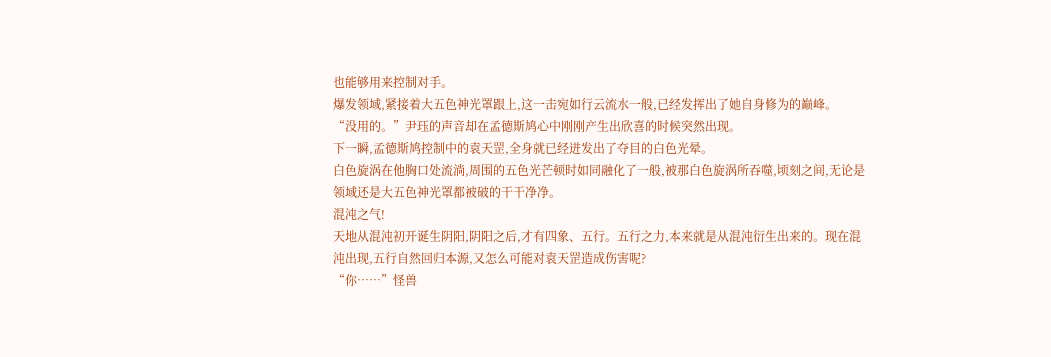也能够用来控制对手。
爆发领域,紧接着大五色神光罩跟上,这一击宛如行云流水一般,已经发挥出了她自身修为的巅峰。
“没用的。”尹珏的声音却在孟德斯鸠心中刚刚产生出欣喜的时候突然出现。
下一瞬,孟德斯鸠控制中的袁天罡,全身就已经迸发出了夺目的白色光晕。
白色旋涡在他胸口处流淌,周围的五色光芒顿时如同融化了一般,被那白色旋涡所吞噬,顷刻之间,无论是领域还是大五色神光罩都被破的干干净净。
混沌之气!
天地从混沌初开诞生阴阳,阴阳之后,才有四象、五行。五行之力,本来就是从混沌衍生出来的。现在混沌出现,五行自然回归本源,又怎么可能对袁天罡造成伤害呢?
“你……”怪兽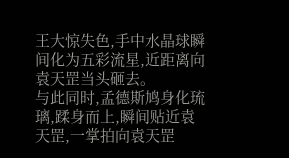王大惊失色,手中水晶球瞬间化为五彩流星,近距离向袁天罡当头砸去。
与此同时,孟德斯鸠身化琉璃,蹂身而上,瞬间贴近袁天罡,一掌拍向袁天罡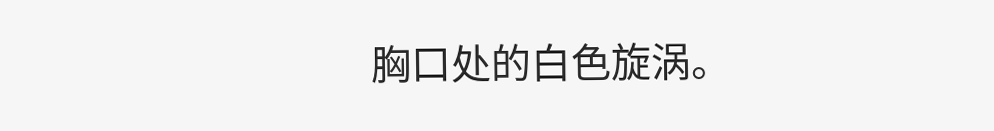胸口处的白色旋涡。